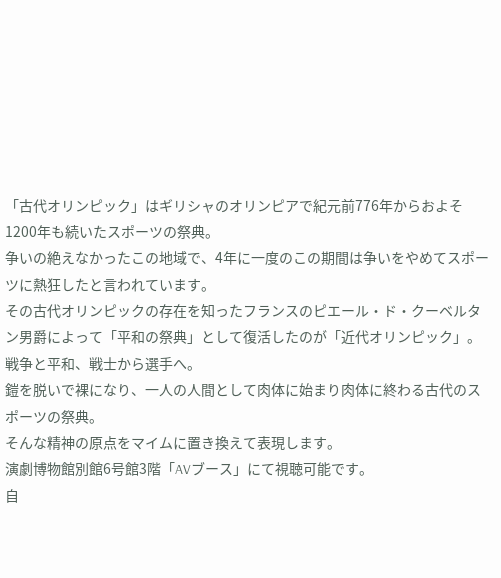「古代オリンピック」はギリシャのオリンピアで紀元前776年からおよそ1200年も続いたスポーツの祭典。
争いの絶えなかったこの地域で、4年に一度のこの期間は争いをやめてスポーツに熱狂したと言われています。
その古代オリンピックの存在を知ったフランスのピエール・ド・クーベルタン男爵によって「平和の祭典」として復活したのが「近代オリンピック」。
戦争と平和、戦士から選手へ。
鎧を脱いで裸になり、一人の人間として肉体に始まり肉体に終わる古代のスポーツの祭典。
そんな精神の原点をマイムに置き換えて表現します。
演劇博物館別館6号館3階「AVブース」にて視聴可能です。
自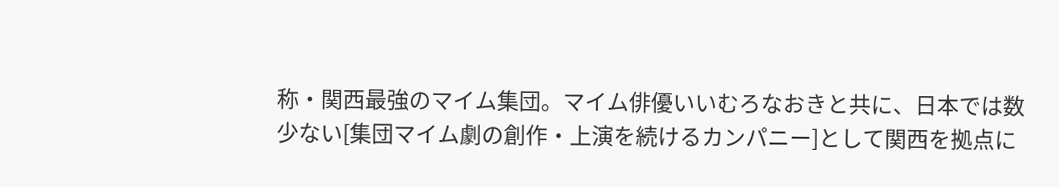称・関西最強のマイム集団。マイム俳優いいむろなおきと共に、日本では数少ない[集団マイム劇の創作・上演を続けるカンパニー]として関西を拠点に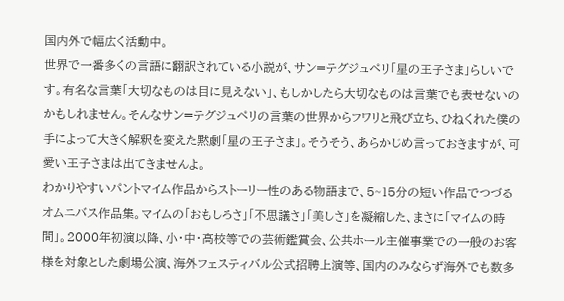国内外で幅広く活動中。
世界で一番多くの言語に翻訳されている小説が、サン=テグジュペリ「星の王子さま」らしいです。有名な言葉「大切なものは目に見えない」、もしかしたら大切なものは言葉でも表せないのかもしれません。そんなサン=テグジュペリの言葉の世界からフワリと飛び立ち、ひねくれた僕の手によって大きく解釈を変えた黙劇「星の王子さま」。そうそう、あらかじめ言っておきますが、可愛い王子さまは出てきませんよ。
わかりやすいパントマイム作品からストーリー性のある物語まで、5~15分の短い作品でつづるオムニバス作品集。マイムの「おもしろさ」「不思議さ」「美しさ」を凝縮した、まさに「マイムの時間」。2000年初演以降、小・中・高校等での芸術鑑賞会、公共ホール主催事業での一般のお客様を対象とした劇場公演、海外フェスティバル公式招聘上演等、国内のみならず海外でも数多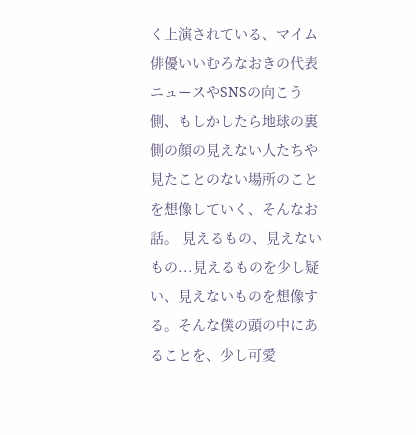く上演されている、マイム俳優いいむろなおきの代表
ニュースやSNSの向こう側、もしかしたら地球の裏側の顔の見えない人たちや見たことのない場所のことを想像していく、そんなお話。 見えるもの、見えないもの...見えるものを少し疑い、見えないものを想像する。そんな僕の頭の中にあることを、少し可愛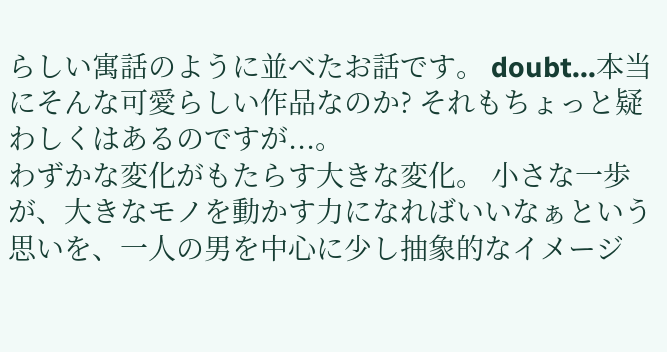らしい寓話のように並べたお話です。 doubt...本当にそんな可愛らしい作品なのか? それもちょっと疑わしくはあるのですが...。
わずかな変化がもたらす大きな変化。 小さな一歩が、大きなモノを動かす力になればいいなぁという思いを、一人の男を中心に少し抽象的なイメージ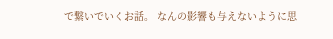で繋いでいくお話。 なんの影響も与えないように思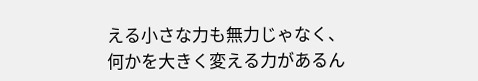える小さな力も無力じゃなく、何かを大きく変える力があるん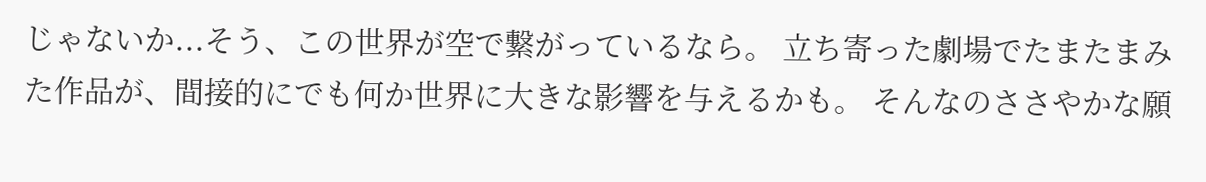じゃないか...そう、この世界が空で繋がっているなら。 立ち寄った劇場でたまたまみた作品が、間接的にでも何か世界に大きな影響を与えるかも。 そんなのささやかな願